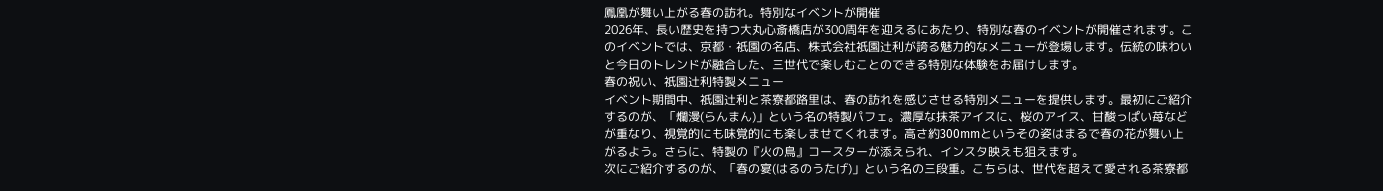鳳凰が舞い上がる春の訪れ。特別なイベントが開催
2026年、長い歴史を持つ大丸心斎橋店が300周年を迎えるにあたり、特別な春のイベントが開催されます。このイベントでは、京都・祇園の名店、株式会社祇園辻利が誇る魅力的なメニューが登場します。伝統の味わいと今日のトレンドが融合した、三世代で楽しむことのできる特別な体験をお届けします。
春の祝い、祇園辻利特製メニュー
イベント期間中、祇園辻利と茶寮都路里は、春の訪れを感じさせる特別メニューを提供します。最初にご紹介するのが、「爛漫(らんまん)」という名の特製パフェ。濃厚な抹茶アイスに、桜のアイス、甘酸っぱい苺などが重なり、視覚的にも味覚的にも楽しませてくれます。高さ約300mmというその姿はまるで春の花が舞い上がるよう。さらに、特製の『火の鳥』コースターが添えられ、インスタ映えも狙えます。
次にご紹介するのが、「春の宴(はるのうたげ)」という名の三段重。こちらは、世代を超えて愛される茶寮都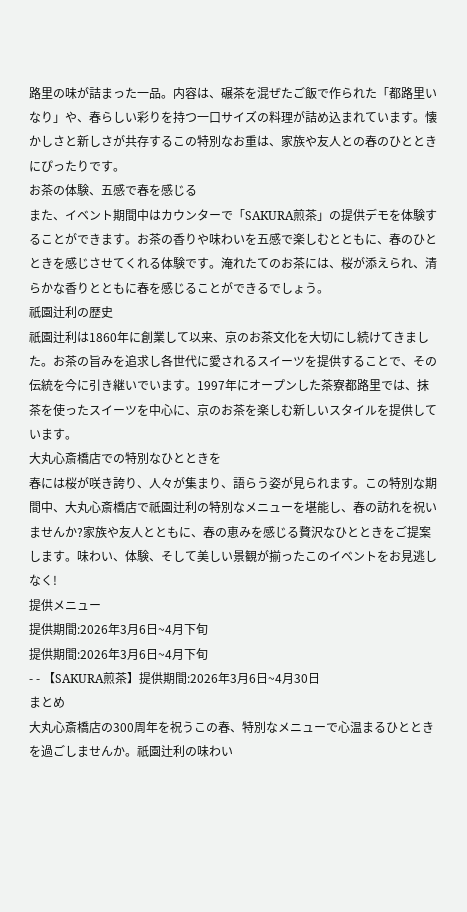路里の味が詰まった一品。内容は、碾茶を混ぜたご飯で作られた「都路里いなり」や、春らしい彩りを持つ一口サイズの料理が詰め込まれています。懐かしさと新しさが共存するこの特別なお重は、家族や友人との春のひとときにぴったりです。
お茶の体験、五感で春を感じる
また、イベント期間中はカウンターで「SAKURA煎茶」の提供デモを体験することができます。お茶の香りや味わいを五感で楽しむとともに、春のひとときを感じさせてくれる体験です。淹れたてのお茶には、桜が添えられ、清らかな香りとともに春を感じることができるでしょう。
祇園辻利の歴史
祇園辻利は1860年に創業して以来、京のお茶文化を大切にし続けてきました。お茶の旨みを追求し各世代に愛されるスイーツを提供することで、その伝統を今に引き継いでいます。1997年にオープンした茶寮都路里では、抹茶を使ったスイーツを中心に、京のお茶を楽しむ新しいスタイルを提供しています。
大丸心斎橋店での特別なひとときを
春には桜が咲き誇り、人々が集まり、語らう姿が見られます。この特別な期間中、大丸心斎橋店で祇園辻利の特別なメニューを堪能し、春の訪れを祝いませんか?家族や友人とともに、春の恵みを感じる贅沢なひとときをご提案します。味わい、体験、そして美しい景観が揃ったこのイベントをお見逃しなく!
提供メニュー
提供期間:2026年3月6日~4月下旬
提供期間:2026年3月6日~4月下旬
- - 【SAKURA煎茶】提供期間:2026年3月6日~4月30日
まとめ
大丸心斎橋店の300周年を祝うこの春、特別なメニューで心温まるひとときを過ごしませんか。祇園辻利の味わい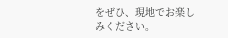をぜひ、現地でお楽しみください。